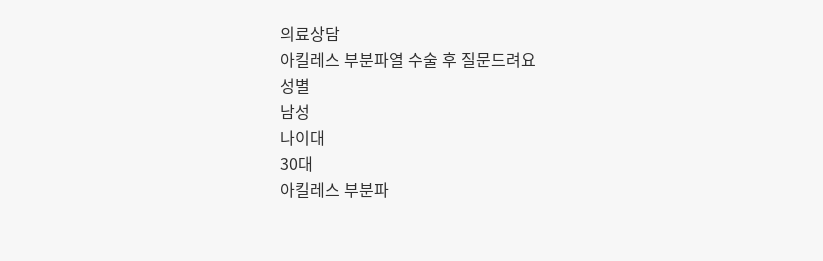의료상담
아킬레스 부분파열 수술 후 질문드려요
성별
남성
나이대
30대
아킬레스 부분파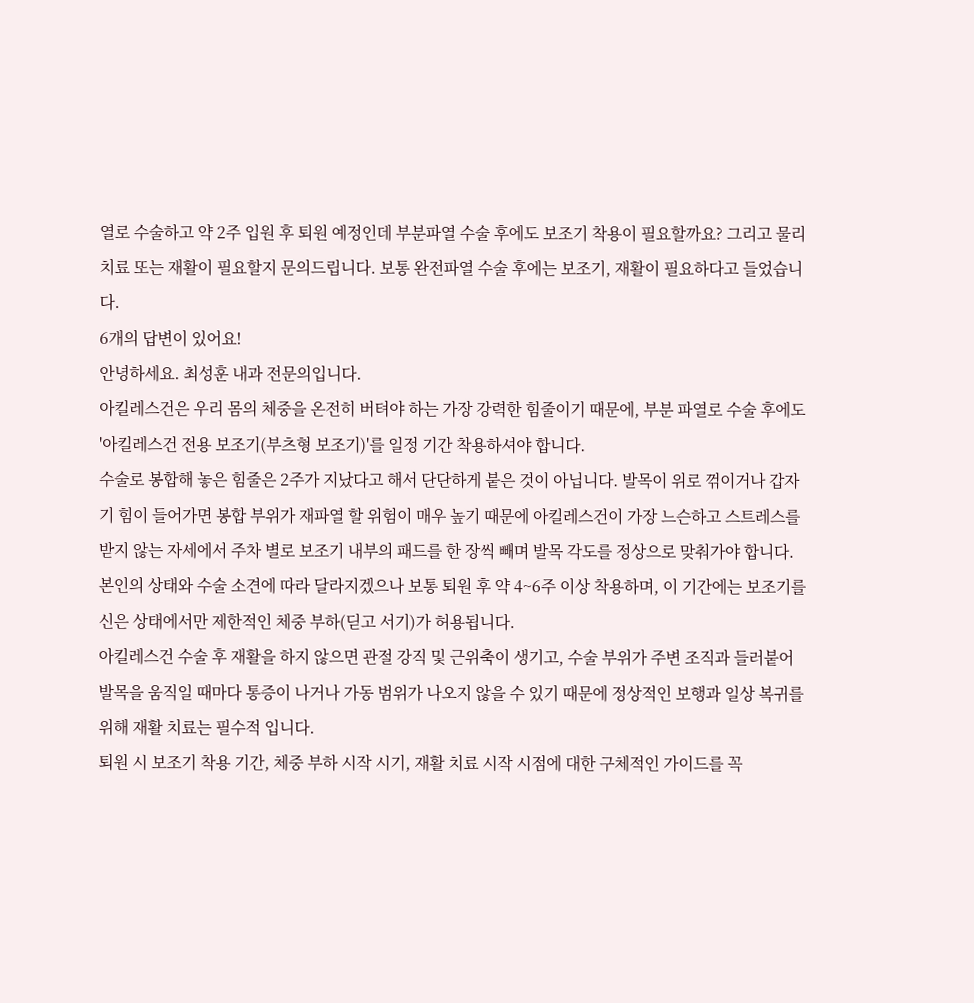열로 수술하고 약 2주 입원 후 퇴원 예정인데 부분파열 수술 후에도 보조기 착용이 필요할까요? 그리고 물리치료 또는 재활이 필요할지 문의드립니다. 보통 완전파열 수술 후에는 보조기, 재활이 필요하다고 들었습니다.
6개의 답변이 있어요!
안녕하세요. 최성훈 내과 전문의입니다.
아킬레스건은 우리 몸의 체중을 온전히 버텨야 하는 가장 강력한 힘줄이기 때문에, 부분 파열로 수술 후에도 '아킬레스건 전용 보조기(부츠형 보조기)'를 일정 기간 착용하셔야 합니다.
수술로 봉합해 놓은 힘줄은 2주가 지났다고 해서 단단하게 붙은 것이 아닙니다. 발목이 위로 꺾이거나 갑자기 힘이 들어가면 봉합 부위가 재파열 할 위험이 매우 높기 때문에 아킬레스건이 가장 느슨하고 스트레스를 받지 않는 자세에서 주차 별로 보조기 내부의 패드를 한 장씩 빼며 발목 각도를 정상으로 맞춰가야 합니다.
본인의 상태와 수술 소견에 따라 달라지겠으나 보통 퇴원 후 약 4~6주 이상 착용하며, 이 기간에는 보조기를 신은 상태에서만 제한적인 체중 부하(딛고 서기)가 허용됩니다.
아킬레스건 수술 후 재활을 하지 않으면 관절 강직 및 근위축이 생기고, 수술 부위가 주변 조직과 들러붙어 발목을 움직일 때마다 통증이 나거나 가동 범위가 나오지 않을 수 있기 때문에 정상적인 보행과 일상 복귀를 위해 재활 치료는 필수적 입니다.
퇴원 시 보조기 착용 기간, 체중 부하 시작 시기, 재활 치료 시작 시점에 대한 구체적인 가이드를 꼭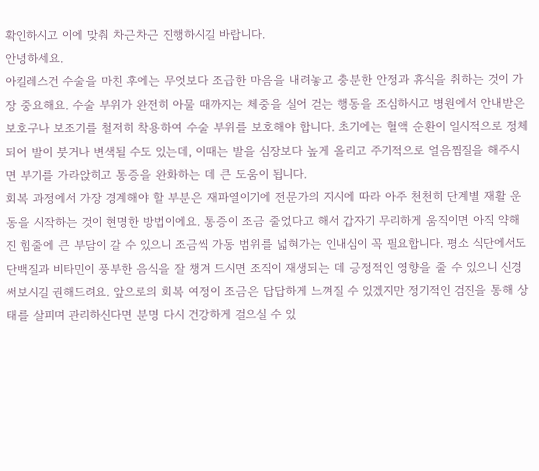확인하시고 이에 맞춰 차근차근 진행하시길 바랍니다.
안녕하세요.
아킬레스건 수술을 마친 후에는 무엇보다 조급한 마음을 내려놓고 충분한 안정과 휴식을 취하는 것이 가장 중요해요. 수술 부위가 완전히 아물 때까지는 체중을 실어 걷는 행동을 조심하시고 병원에서 안내받은 보호구나 보조기를 철저히 착용하여 수술 부위를 보호해야 합니다. 초기에는 혈액 순환이 일시적으로 정체되어 발이 붓거나 변색될 수도 있는데, 이때는 발을 심장보다 높게 올리고 주기적으로 얼음찜질을 해주시면 부기를 가라앉히고 통증을 완화하는 데 큰 도움이 됩니다.
회복 과정에서 가장 경계해야 할 부분은 재파열이기에 전문가의 지시에 따라 아주 천천히 단계별 재활 운동을 시작하는 것이 현명한 방법이에요. 통증이 조금 줄었다고 해서 갑자기 무리하게 움직이면 아직 약해진 힘줄에 큰 부담이 갈 수 있으니 조금씩 가동 범위를 넓혀가는 인내심이 꼭 필요합니다. 평소 식단에서도 단백질과 비타민이 풍부한 음식을 잘 챙겨 드시면 조직이 재생되는 데 긍정적인 영향을 줄 수 있으니 신경 써보시길 권해드려요. 앞으로의 회복 여정이 조금은 답답하게 느껴질 수 있겠지만 정기적인 검진을 통해 상태를 살피며 관리하신다면 분명 다시 건강하게 걸으실 수 있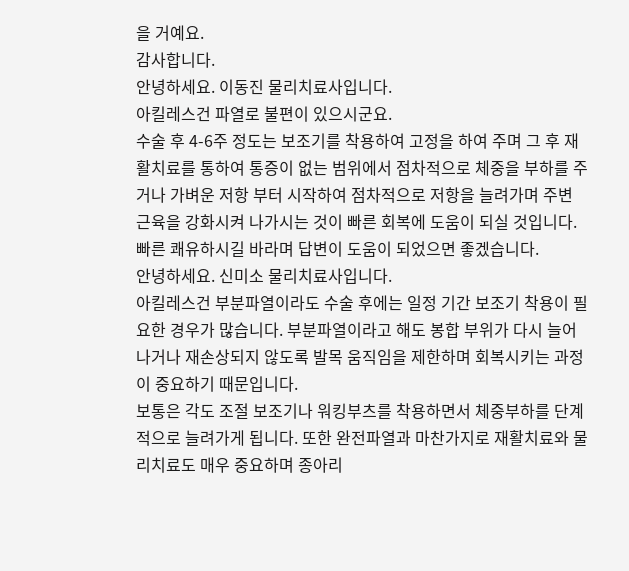을 거예요.
감사합니다.
안녕하세요. 이동진 물리치료사입니다.
아킬레스건 파열로 불편이 있으시군요.
수술 후 4-6주 정도는 보조기를 착용하여 고정을 하여 주며 그 후 재활치료를 통하여 통증이 없는 범위에서 점차적으로 체중을 부하를 주거나 가벼운 저항 부터 시작하여 점차적으로 저항을 늘려가며 주변 근육을 강화시켜 나가시는 것이 빠른 회복에 도움이 되실 것입니다.
빠른 쾌유하시길 바라며 답변이 도움이 되었으면 좋겠습니다.
안녕하세요. 신미소 물리치료사입니다.
아킬레스건 부분파열이라도 수술 후에는 일정 기간 보조기 착용이 필요한 경우가 많습니다. 부분파열이라고 해도 봉합 부위가 다시 늘어나거나 재손상되지 않도록 발목 움직임을 제한하며 회복시키는 과정이 중요하기 때문입니다.
보통은 각도 조절 보조기나 워킹부츠를 착용하면서 체중부하를 단계적으로 늘려가게 됩니다. 또한 완전파열과 마찬가지로 재활치료와 물리치료도 매우 중요하며 종아리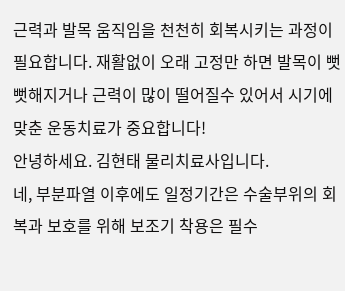근력과 발목 움직임을 천천히 회복시키는 과정이 필요합니다. 재활없이 오래 고정만 하면 발목이 뻣뻣해지거나 근력이 많이 떨어질수 있어서 시기에 맞춘 운동치료가 중요합니다!
안녕하세요. 김현태 물리치료사입니다.
네, 부분파열 이후에도 일정기간은 수술부위의 회복과 보호를 위해 보조기 착용은 필수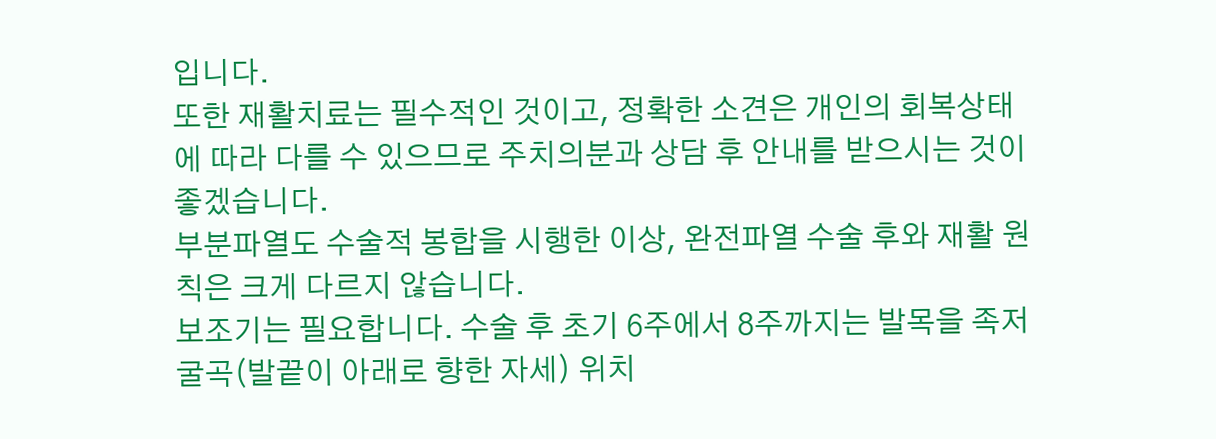입니다.
또한 재활치료는 필수적인 것이고, 정확한 소견은 개인의 회복상태에 따라 다를 수 있으므로 주치의분과 상담 후 안내를 받으시는 것이 좋겠습니다.
부분파열도 수술적 봉합을 시행한 이상, 완전파열 수술 후와 재활 원칙은 크게 다르지 않습니다.
보조기는 필요합니다. 수술 후 초기 6주에서 8주까지는 발목을 족저굴곡(발끝이 아래로 향한 자세) 위치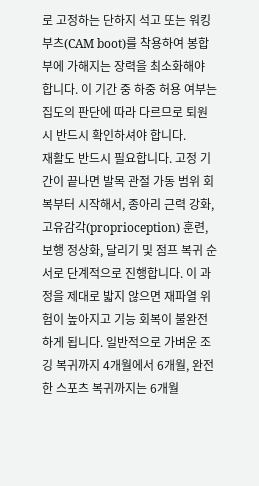로 고정하는 단하지 석고 또는 워킹부츠(CAM boot)를 착용하여 봉합부에 가해지는 장력을 최소화해야 합니다. 이 기간 중 하중 허용 여부는 집도의 판단에 따라 다르므로 퇴원 시 반드시 확인하셔야 합니다.
재활도 반드시 필요합니다. 고정 기간이 끝나면 발목 관절 가동 범위 회복부터 시작해서, 종아리 근력 강화, 고유감각(proprioception) 훈련, 보행 정상화, 달리기 및 점프 복귀 순서로 단계적으로 진행합니다. 이 과정을 제대로 밟지 않으면 재파열 위험이 높아지고 기능 회복이 불완전하게 됩니다. 일반적으로 가벼운 조깅 복귀까지 4개월에서 6개월, 완전한 스포츠 복귀까지는 6개월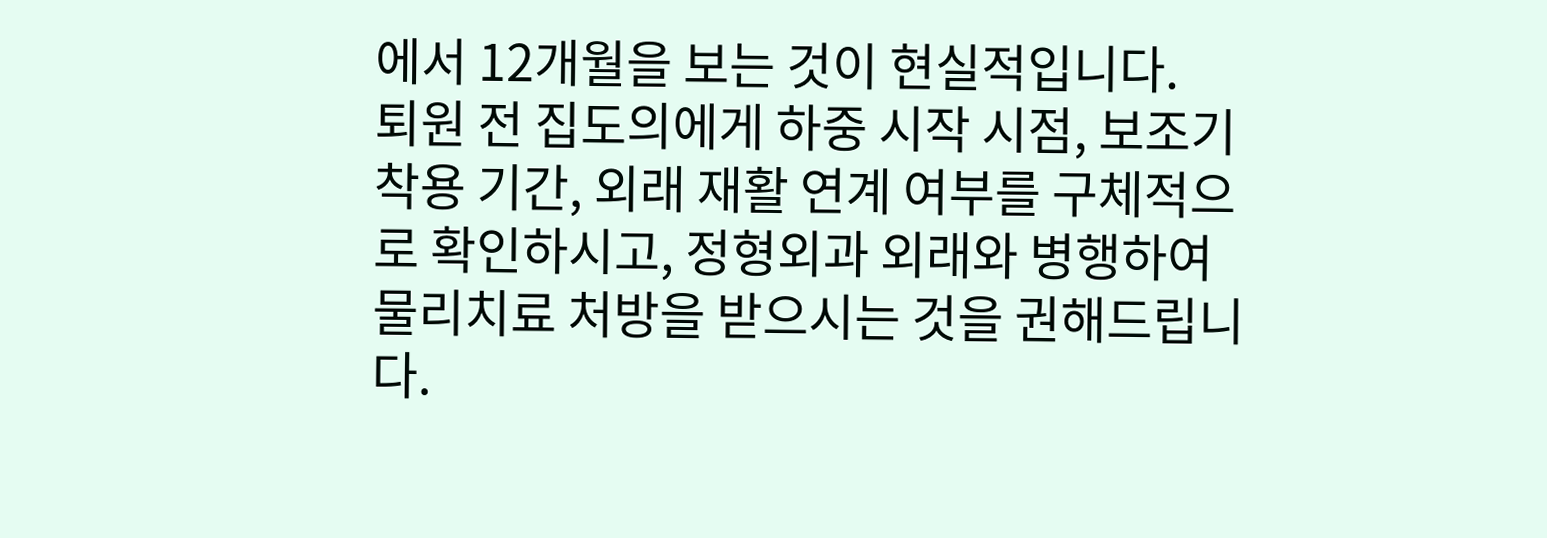에서 12개월을 보는 것이 현실적입니다.
퇴원 전 집도의에게 하중 시작 시점, 보조기 착용 기간, 외래 재활 연계 여부를 구체적으로 확인하시고, 정형외과 외래와 병행하여 물리치료 처방을 받으시는 것을 권해드립니다.